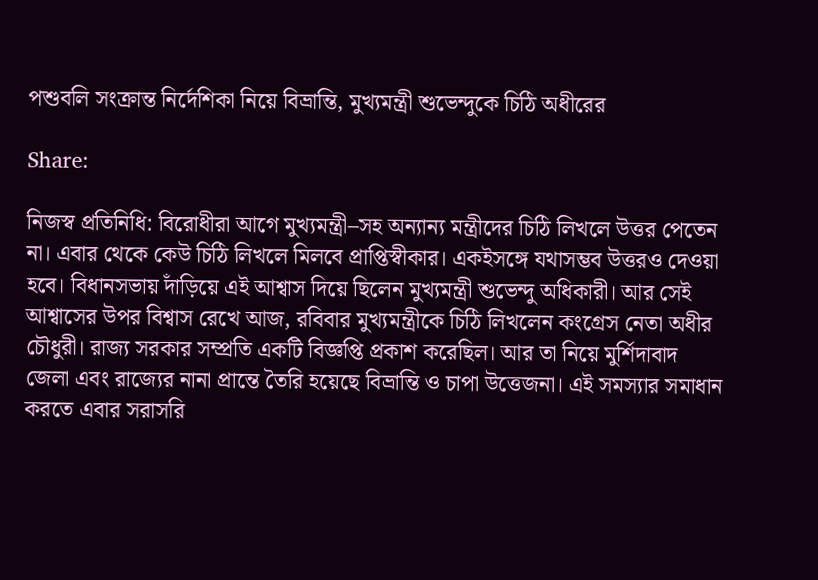পশুবলি সংক্রান্ত নির্দেশিকা নিয়ে বিভ্রান্তি, মুখ্যমন্ত্রী শুভেন্দুকে চিঠি অধীরের

Share:

নিজস্ব প্রতিনিধি: বিরোধীরা আগে মুখ্যমন্ত্রী–সহ অন্যান্য মন্ত্রীদের চিঠি লিখলে উত্তর পেতেন না। এবার থেকে কেউ চিঠি লিখলে মিলবে প্রাপ্তিস্বীকার। একইসঙ্গে যথাসম্ভব উত্তরও দেওয়া হবে। বিধানসভায় দাঁড়িয়ে এই আশ্বাস দিয়ে ছিলেন মুখ্যমন্ত্রী শুভেন্দু অধিকারী। আর সেই আশ্বাসের উপর বিশ্বাস রেখে আজ, রবিবার মুখ্যমন্ত্রীকে চিঠি লিখলেন কংগ্রেস নেতা অধীর চৌধুরী। রাজ্য সরকার সম্প্রতি একটি বিজ্ঞপ্তি প্রকাশ করেছিল। আর তা নিয়ে মুর্শিদাবাদ জেলা এবং রাজ্যের নানা প্রান্তে তৈরি হয়েছে বিভ্রান্তি ও চাপা উত্তেজনা। এই সমস্যার সমাধান করতে এবার সরাসরি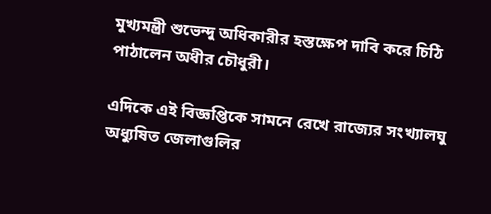মুখ্যমন্ত্রী শুভেন্দু অধিকারীর হস্তক্ষেপ দাবি করে চিঠি পাঠালেন অধীর চৌধুরী।

এদিকে এই বিজ্ঞপ্তিকে সামনে রেখে রাজ্যের সংখ্যালঘু অধ্যুষিত জেলাগুলির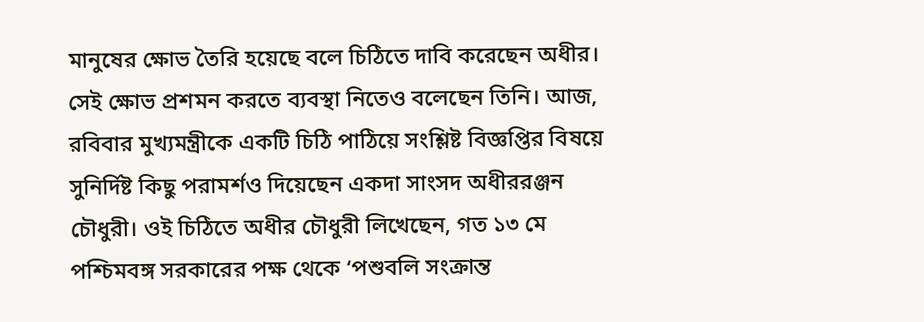মানুষের ক্ষোভ তৈরি হয়েছে বলে চিঠিতে দাবি করেছেন অধীর। সেই ক্ষোভ প্রশমন করতে ব্যবস্থা নিতেও বলেছেন তিনি। আজ, রবিবার মুখ্যমন্ত্রীকে একটি চিঠি পাঠিয়ে সংশ্লিষ্ট বিজ্ঞপ্তির বিষয়ে সুনির্দিষ্ট কিছু পরামর্শও দিয়েছেন একদা সাংসদ অধীররঞ্জন চৌধুরী। ওই চিঠিতে অধীর চৌধুরী লিখেছেন, গত ১৩ মে পশ্চিমবঙ্গ সরকারের পক্ষ থেকে ‘পশুবলি সংক্রান্ত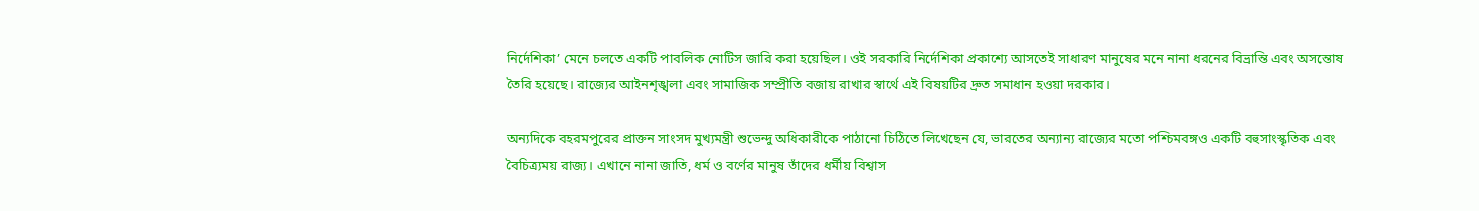নির্দেশিকা’ মেনে চলতে একটি পাবলিক নোটিস জারি করা হয়েছিল। ওই সরকারি নির্দেশিকা প্রকাশ্যে আসতেই সাধারণ মানুষের মনে নানা ধরনের বিভ্রান্তি এবং অসন্তোষ তৈরি হয়েছে। রাজ্যের আইনশৃঙ্খলা এবং সামাজিক সম্প্রীতি বজায় রাখার স্বার্থে এই বিষয়টির দ্রুত সমাধান হওয়া দরকার।

অন্যদিকে বহরমপুরের প্রাক্তন সাংসদ মুখ্যমন্ত্রী শুভেন্দু অধিকারীকে পাঠানো চিঠিতে লিখেছেন যে, ভারতের অন্যান্য রাজ্যের মতো পশ্চিমবঙ্গও একটি বহুসাংস্কৃতিক এবং বৈচিত্র্যময় রাজ্য। এখানে নানা জাতি, ধর্ম ও বর্ণের মানুষ তাঁদের ধর্মীয় বিশ্বাস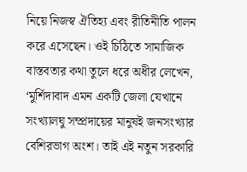নিয়ে নিজস্ব ঐতিহ্য এবং রীতিনীতি পালন করে এসেছেন। ওই চিঠিতে সামাজিক বাস্তবতার কথা তুলে ধরে অধীর লেখেন, ‘মুর্শিদাবাদ এমন একটি জেলা যেখানে সংখ্যালঘু সম্প্রদায়ের মানুষই জনসংখ্যার বেশিরভাগ অংশ। তাই এই নতুন সরকারি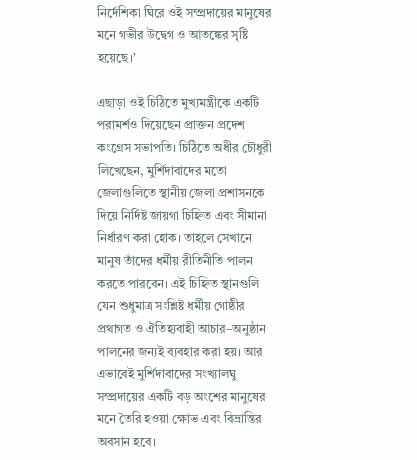নির্দেশিকা ঘিরে ওই সম্প্রদায়ের মানুষের মনে গভীর উদ্বেগ ও আতঙ্কের সৃষ্টি হয়েছে।’

এছাড়া ওই চিঠিতে মুখ্যমন্ত্রীকে একটি পরামর্শও দিয়েছেন প্রাক্তন প্রদেশ কংগ্রেস সভাপতি। চিঠিতে অধীর চৌধুরী লিখেছেন, মুর্শিদাবাদের মতো জেলাগুলিতে স্থানীয় জেলা প্রশাসনকে দিয়ে নির্দিষ্ট জায়গা চিহ্নিত এবং সীমানা নির্ধারণ করা হোক। তাহলে সেখানে মানুষ তাঁদের ধর্মীয় রীতিনীতি পালন করতে পারবেন। এই চিহ্নিত স্থানগুলি যেন শুধুমাত্র সংশ্লিষ্ট ধর্মীয় গোষ্ঠীর প্রথাগত ও ঐতিহ্যবাহী আচার–অনুষ্ঠান পালনের জন্যই ব্যবহার করা হয়। আর এভাবেই মুর্শিদাবাদের সংখ্যালঘু সম্প্রদায়ের একটি বড় অংশের মানুষের মনে তৈরি হওয়া ক্ষোভ এবং বিভ্রান্তির অবসান হবে।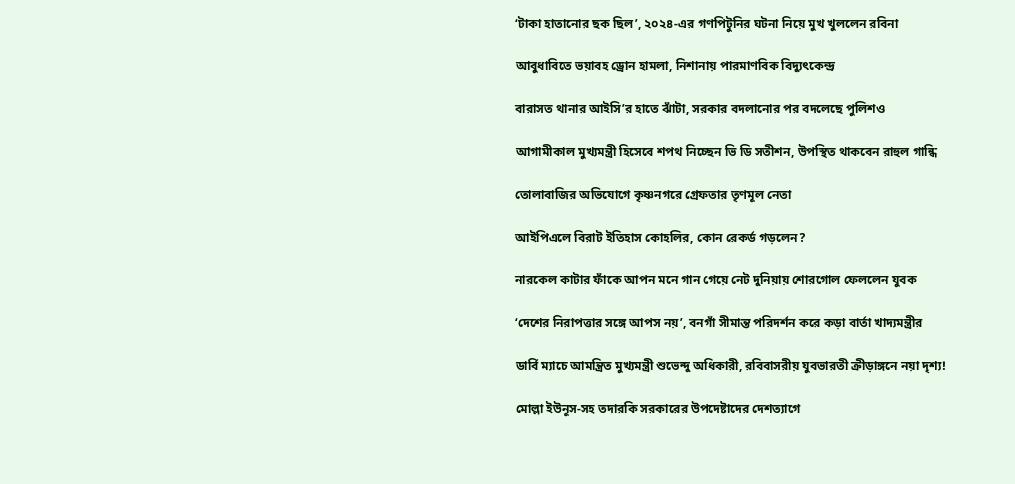‘টাকা হাতানোর ছক ছিল’, ২০২৪-এর গণপিটুনির ঘটনা নিয়ে মুখ খুললেন রবিনা

আবুধাবিতে ভয়াবহ ড্রোন হামলা, নিশানায় পারমাণবিক বিদ্যুৎকেন্দ্র

বারাসত থানার আইসি’র হাতে ঝাঁটা, সরকার বদলানোর পর বদলেছে পুলিশও

আগামীকাল মুখ্যমন্ত্রী হিসেবে শপথ নিচ্ছেন ভি ডি সতীশন, উপস্থিত থাকবেন রাহুল গান্ধি

তোলাবাজির অভিযোগে কৃষ্ণনগরে গ্রেফতার তৃণমূল নেতা

আইপিএলে বিরাট ইতিহাস কোহলির, কোন রেকর্ড গড়লেন?

নারকেল কাটার ফাঁকে আপন মনে গান গেয়ে নেট দুনিয়ায় শোরগোল ফেললেন যুবক

‘দেশের নিরাপত্তার সঙ্গে আপস নয়’, বনগাঁ সীমান্ত পরিদর্শন করে কড়া বার্তা খাদ্যমন্ত্রীর

ডার্বি ম্যাচে আমন্ত্রিত মুখ্যমন্ত্রী শুভেন্দু অধিকারী, রবিবাসরীয় যুবভারতী ক্রীড়াঙ্গনে নয়া দৃশ্য!

মোল্লা ইউনূস-সহ তদারকি সরকারের উপদেষ্টাদের দেশত্যাগে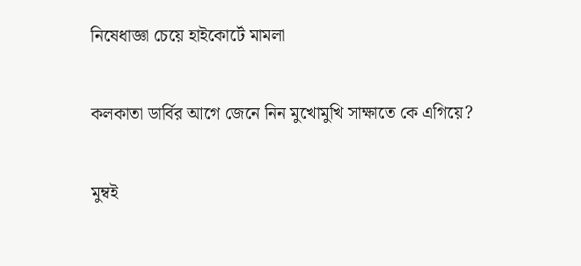নিষেধাজ্ঞা চেয়ে হাইকোর্টে মামলা

কলকাতা ডার্বির আগে জেনে নিন মুখোমুখি সাক্ষাতে কে এগিয়ে?

মুম্বই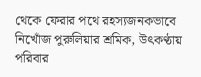থেকে ফেরার পথে রহস্যজনকভাবে নিখোঁজ পুরুলিয়ার শ্রমিক, উৎকণ্ঠায় পরিবার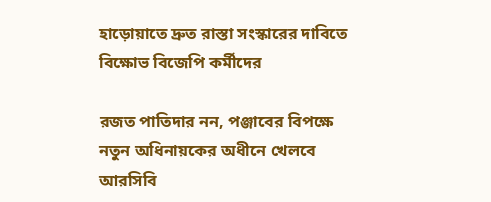হাড়োয়াতে দ্রুত রাস্তা সংস্কারের দাবিতে বিক্ষোভ বিজেপি কর্মীদের

রজত পাতিদার নন, পঞ্জাবের বিপক্ষে নতুন অধিনায়কের অধীনে খেলবে আরসিবি